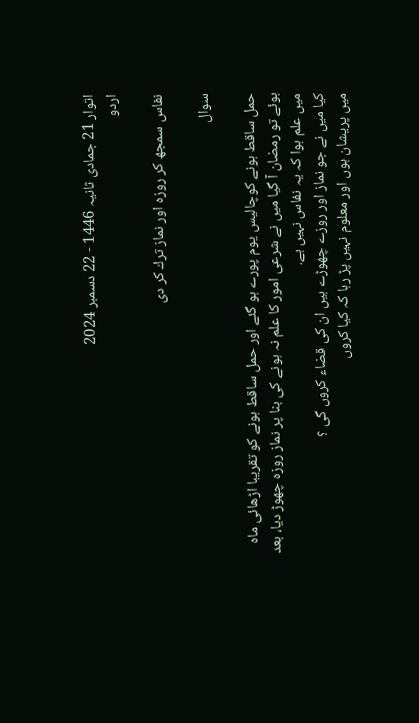اتوار 21 جمادی ثانیہ 1446 - 22 دسمبر 2024
اردو

نفاس سمجھ كر روزہ اور نماز ترك كر دى

سوال

حمل ساقط ہونے كوچاليس يوم پورے ہو گئے اور حمل ساقط ہونے كو تقريبا اڑھائى ماہ ہوئے تو رمضان آ گيا ميں نے شرعى امور كا علم نہ ہونے كى بنا پر نماز روزہ چھوڑ ديا، بعد ميں علم ہوا كہ يہ نفاس نہيں ہے.
كيا ميں نے جو نماز اور روزے چھوڑے ہيں ان كى قضاء كروں گى ؟
ميں پريشان ہوں اور معلوم نہيں پڑ رہا كہ كيا كروں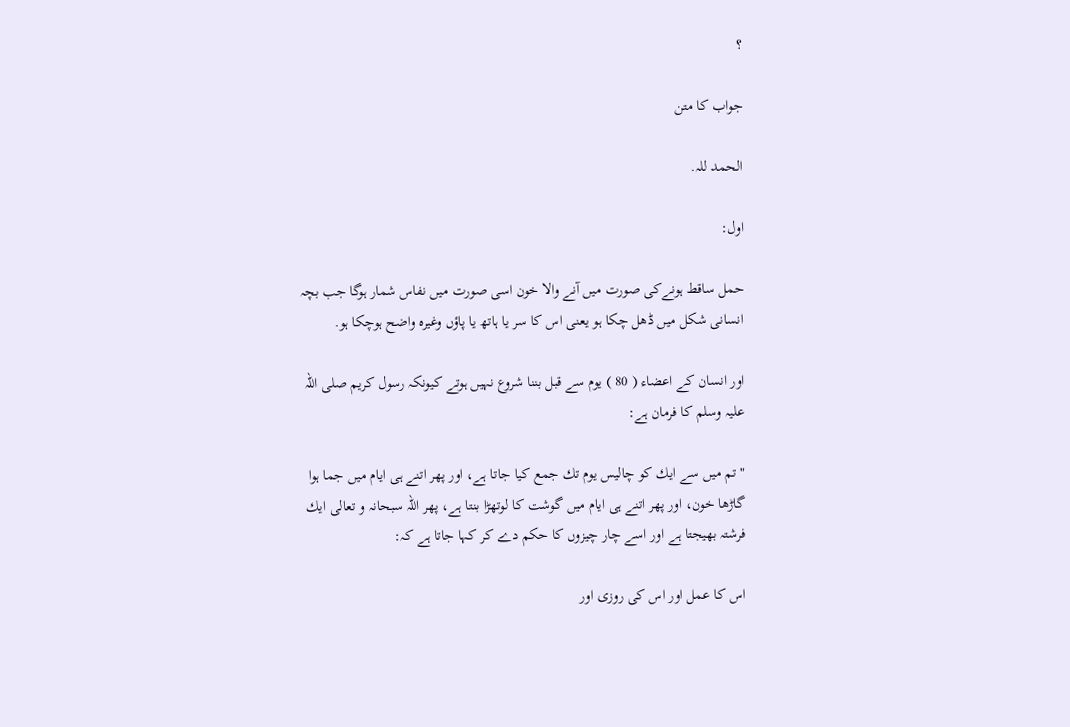؟

جواب کا متن

الحمد للہ.

اول:

حمل ساقط ہونےكى صورت ميں آنے والا خون اسى صورت ميں نفاس شمار ہوگا جب بچہ انسانى شكل ميں ڈھل چكا ہو يعنى اس كا سر يا ہاتھ يا پاؤں وغيرہ واضح ہوچكا ہو.

اور انسان كے اعضاء ( 80 ) يوم سے قبل بننا شروع نہيں ہوتے كيونكہ رسول كريم صلى اللہ عليہ وسلم كا فرمان ہے:

" تم ميں سے ايك كو چاليس يوم تك جمع كيا جاتا ہے، اور پھر اتنے ہى ايام ميں جما ہوا گاڑھا خون، اور پھر اتنے ہى ايام ميں گوشت كا لوتھڑا بنتا ہے، پھر اللہ سبحانہ و تعالى ايك فرشتہ بھيجتا ہے اور اسے چار چيزوں كا حكم دے كر كہا جاتا ہے كہ:

اس كا عمل اور اس كى روزى اور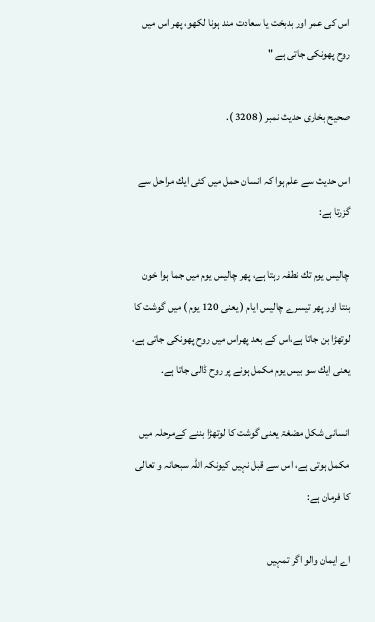اس كى عمر اور بدبخت يا سعادت مند ہونا لكھو، پھر اس ميں روح پھونكى جاتى ہے "

صحيح بخارى حديث نمبر ( 3208 ).

اس حديث سے علم ہوا كہ انسان حمل ميں كئى ايك مراحل سے گزرتا ہے:

چاليس يوم تك نطفہ رہتا ہے، پھر چاليس يوم ميں جما ہوا خون بنتا اور پھر تيسرے چاليس ايام ( يعنى 120 يوم ) ميں گوشت كا لوتھڑا بن جاتا ہے،اس كے بعد پھراس ميں روح پھونكى جاتى ہے، يعنى ايك سو بيس يوم مكمل ہونے پر روح ڈالى جاتا ہے.

انسانى شكل مضغۃ يعنى گوشت كا لوتھڑا بننے كےمرحلہ ميں مكمل ہوتى ہے، اس سے قبل نہيں كيونكہ اللہ سبحانہ و تعالى كا فرمان ہے:

اے ايمان والو اگر تمہيں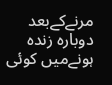مرنےكےبعد دوبارہ زندہ ہونےميں كوئى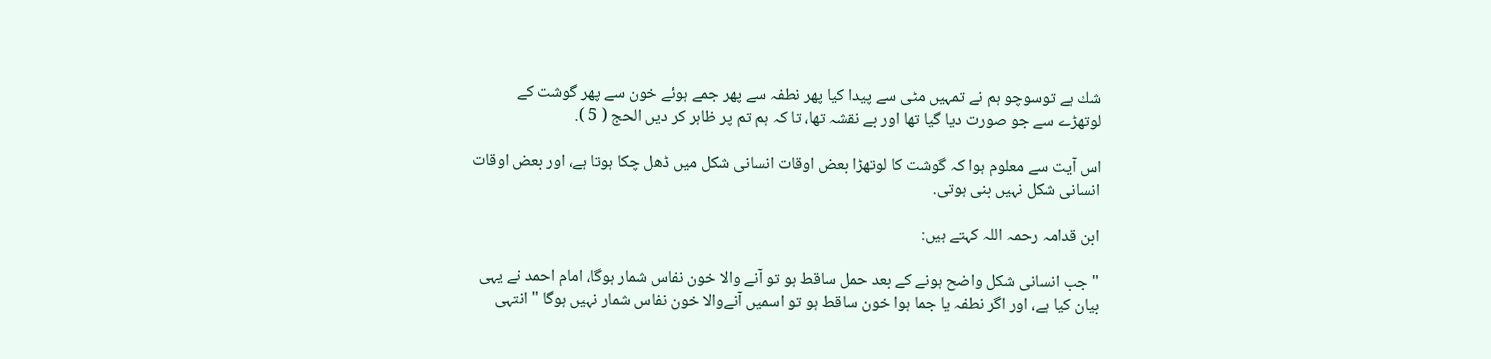شك ہے توسوچو ہم نے تمہيں مٹى سے پيدا كيا پھر نطفہ سے پھر جمے ہوئے خون سے پھر گوشت كے لوتھڑے سے جو صورت ديا گيا تھا اور بے نقشہ تھا، تا كہ ہم تم پر ظاہر كر ديں الحج ( 5 ).

اس آيت سے معلوم ہوا كہ گوشت كا لوتھڑا بعض اوقات انسانى شكل ميں ڈھل چكا ہوتا ہے، اور بعض اوقات انسانى شكل نہيں بنى ہوتى.

ابن قدامہ رحمہ اللہ كہتے ہيں:

" جب انسانى شكل واضح ہونے كے بعد حمل ساقط ہو تو آنے والا خون نفاس شمار ہوگا، امام احمد نے يہى بيان كيا ہے، اور اگر نطفہ يا جما ہوا خون ساقط ہو تو اسميں آنےوالا خون نفاس شمار نہيں ہوگا " انتہى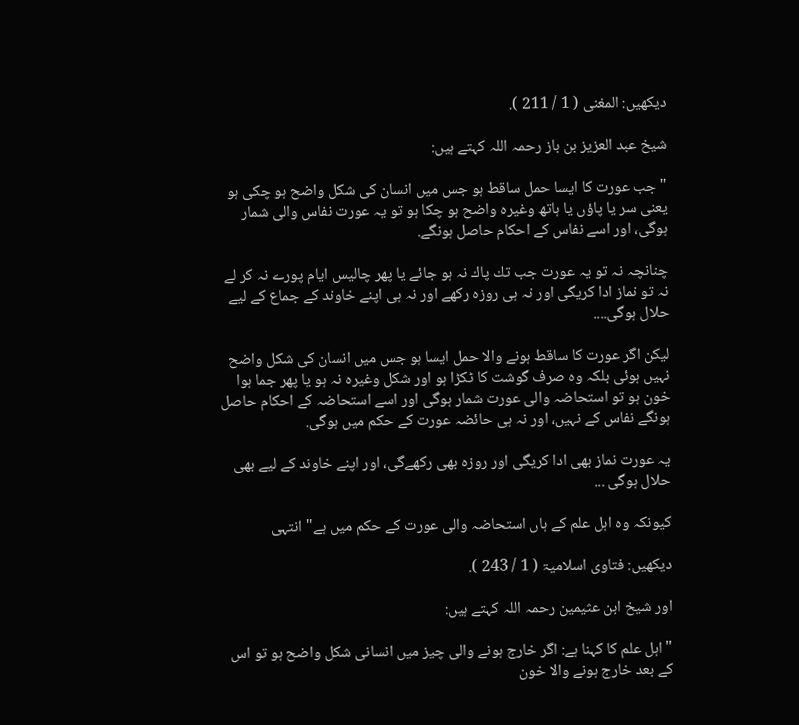ديكھيں: المغنى ( 1 / 211 ).

شيخ عبد العزيز بن باز رحمہ اللہ كہتے ہيں:

" جب عورت كا ايسا حمل ساقط ہو جس ميں انسان كى شكل واضح ہو چكى ہو يعنى سر يا پاؤں يا ہاتھ وغيرہ واضح ہو چكا ہو تو يہ عورت نفاس والى شمار ہوگى، اور اسے نفاس كے احكام حاصل ہونگے.

چنانچہ نہ تو يہ عورت جب تك پاك نہ ہو جائے يا پھر چاليس ايام پورے نہ كر لے نہ تو نماز ادا كريگى اور نہ ہى روزہ ركھے اور نہ ہى اپنے خاوند كے جماع كے ليے حلال ہوگى....

ليكن اگر عورت كا ساقط ہونے والا حمل ايسا ہو جس ميں انسان كى شكل واضح نہيں ہوئى بلكہ وہ صرف گوشت كا ٹكڑا ہو اور شكل وغيرہ نہ ہو يا پھر جما ہوا خون ہو تو استحاضہ والى عورت شمار ہوگى اور اسے استحاضہ كے احكام حاصل ہونگے نفاس كے نہيں، اور نہ ہى حائضہ عورت كے حكم ميں ہوگى.

يہ عورت نماز بھى ادا كريگى اور روزہ بھى ركھےگى، اور اپنے خاوند كے ليے بھى حلال ہوگى ...

كيونكہ وہ اہل علم كے ہاں استحاضہ والى عورت كے حكم ميں ہے" انتہى

ديكھيں: فتاوى اسلاميۃ ( 1 / 243 ).

اور شيخ ابن عثيمين رحمہ اللہ كہتے ہيں:

" اہل علم كا كہنا ہے: اگر خارج ہونے والى چيز ميں انسانى شكل واضح ہو تو اس كے بعد خارج ہونے والا خون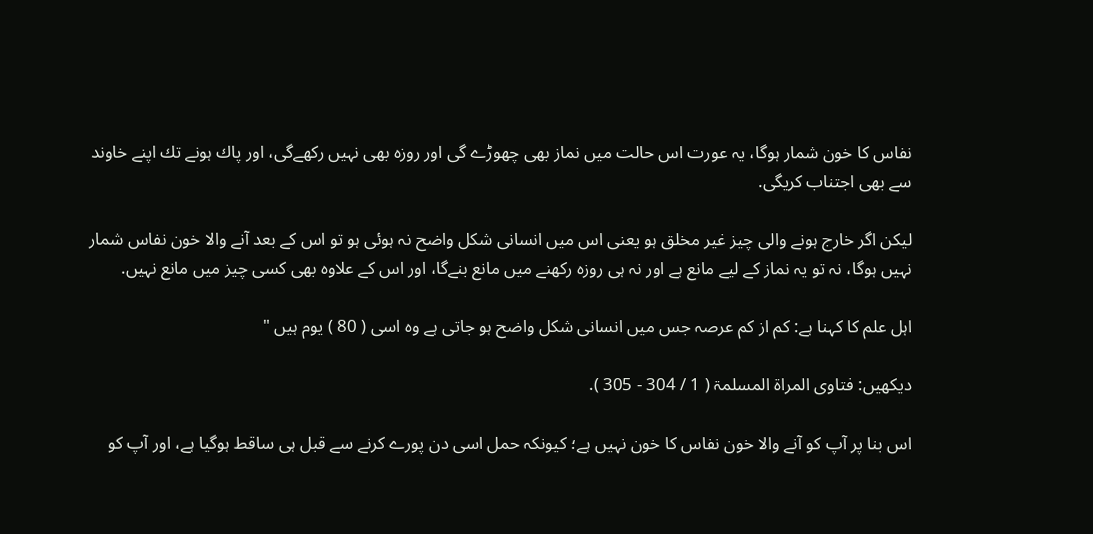نفاس كا خون شمار ہوگا، يہ عورت اس حالت ميں نماز بھى چھوڑے گى اور روزہ بھى نہيں ركھےگى، اور پاك ہونے تك اپنے خاوند سے بھى اجتناب كريگى.

ليكن اگر خارج ہونے والى چيز غير مخلق ہو يعنى اس ميں انسانى شكل واضح نہ ہوئى ہو تو اس كے بعد آنے والا خون نفاس شمار نہيں ہوگا، نہ تو يہ نماز كے ليے مانع ہے اور نہ ہى روزہ ركھنے ميں مانع بنےگا، اور اس كے علاوہ بھى كسى چيز ميں مانع نہيں.

اہل علم كا كہنا ہے: كم از كم عرصہ جس ميں انسانى شكل واضح ہو جاتى ہے وہ اسى ( 80 ) يوم ہيں "

ديكھيں: فتاوى المراۃ المسلمۃ ( 1 / 304 - 305 ).

اس بنا پر آپ كو آنے والا خون نفاس كا خون نہيں ہے؛ كيونكہ حمل اسى دن پورے كرنے سے قبل ہى ساقط ہوگيا ہے، اور آپ كو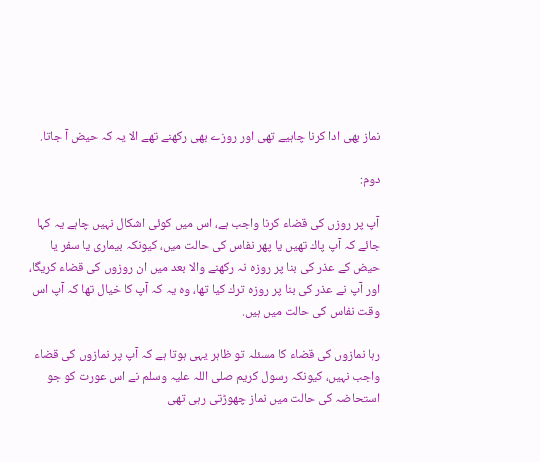نماز بھى ادا كرنا چاہيے تھى اور روزے بھى ركھنے تھے الا يہ كہ حيض آ جاتا.

دوم:

آپ پر روزں كى قضاء كرنا واجب ہے، اس ميں كوئى اشكال نہيں چاہے يہ كہا جائے كہ آپ پاك تھيں يا پھر نفاس كى حالت ميں، كيونكہ بيمارى يا سفر يا حيض كے عذر كى بنا پر روزہ نہ ركھنے والا بعد ميں ان روزوں كى قضاء كريگا، اور آپ نے عذر كى بنا پر روزہ ترك كيا تھا، وہ يہ كہ آپ كا خيال تھا كہ آپ اس وقت نفاس كى حالت ميں ہيں.

رہا نمازوں كى قضاء كا مسئلہ تو ظاہر يہى ہوتا ہے كہ آپ پر نمازوں كى قضاء واجب نہيں، كيونكہ رسول كريم صلى اللہ عليہ وسلم نے اس عورت كو جو استحاضہ كى حالت ميں نماز چھوڑتى رہى تھى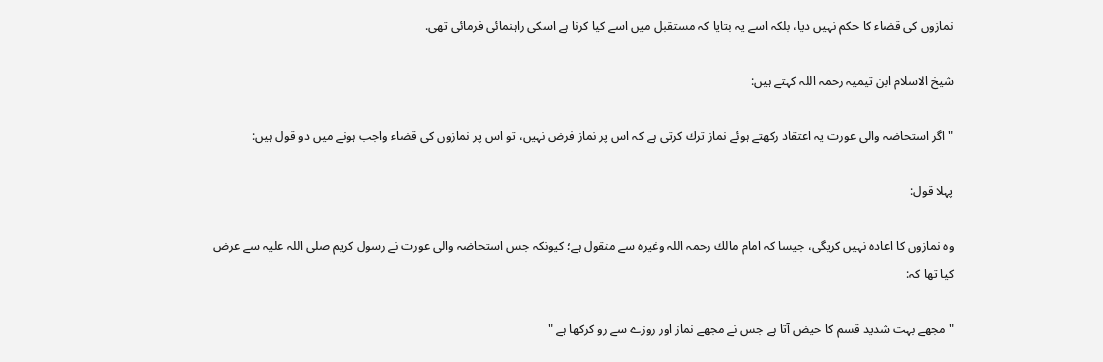نمازوں كى قضاء كا حكم نہيں ديا، بلكہ اسے يہ بتايا كہ مستقبل ميں اسے كيا كرنا ہے اسكى راہنمائى فرمائى تھى.

شيخ الاسلام ابن تيميہ رحمہ اللہ كہتے ہيں:

" اگر استحاضہ والى عورت يہ اعتقاد ركھتے ہوئے نماز ترك كرتى ہے كہ اس پر نماز فرض نہيں، تو اس پر نمازوں كى قضاء واجب ہونے ميں دو قول ہيں:

پہلا قول:

وہ نمازوں كا اعادہ نہيں كريگى، جيسا كہ امام مالك رحمہ اللہ وغيرہ سے منقول ہے؛ كيونكہ جس استحاضہ والى عورت نے رسول كريم صلى اللہ عليہ سے عرض كيا تھا كہ:

" مجھے بہت شديد قسم كا حيض آتا ہے جس نے مجھے نماز اور روزے سے رو كركھا ہے "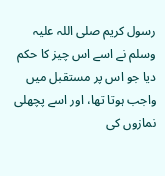رسول كريم صلى اللہ عليہ وسلم نے اسے اس چيز كا حكم ديا جو اس پر مستقبل ميں واجب ہوتا تھا، اور اسے پچھلى نمازوں كى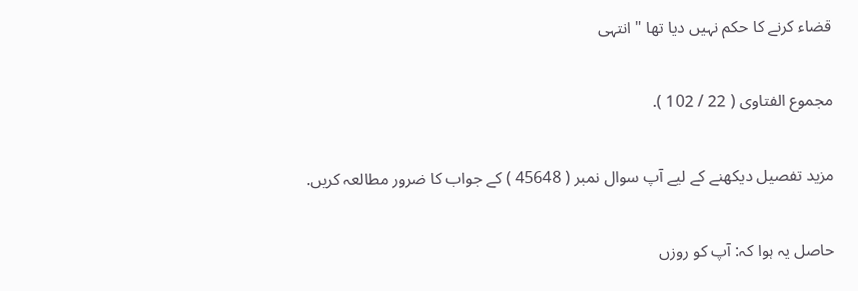قضاء كرنے كا حكم نہيں ديا تھا " انتہى

مجموع الفتاوى ( 22 / 102 ).

مزيد تفصيل ديكھنے كے ليے آپ سوال نمبر ( 45648 ) كے جواب كا ضرور مطالعہ كريں.

حاصل يہ ہوا كہ: آپ كو روزں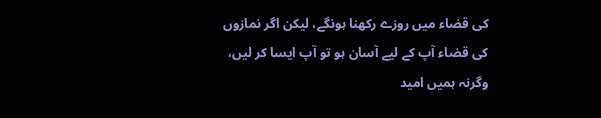كى قضاء ميں روزے ركھنا ہونگے، ليكن اگر نمازوں كى قضاء آپ كے ليے آسان ہو تو آپ ايسا كر ليں، وگرنہ ہميں اميد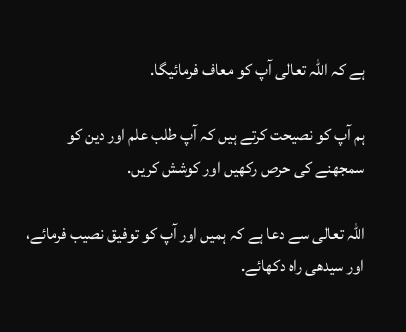ہے كہ اللہ تعالى آپ كو معاف فرمائيگا.

ہم آپ كو نصيحت كرتے ہيں كہ آپ طلب علم اور دين كو سمجھنے كى حرص ركھيں اور كوشش كريں.

اللہ تعالى سے دعا ہے كہ ہميں اور آپ كو توفيق نصيب فرمائے، اور سيدھى راہ دكھائے.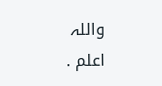واللہ اعلم .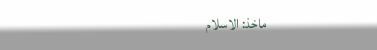ماخذ: الاسلام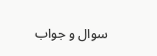سوال و جواب